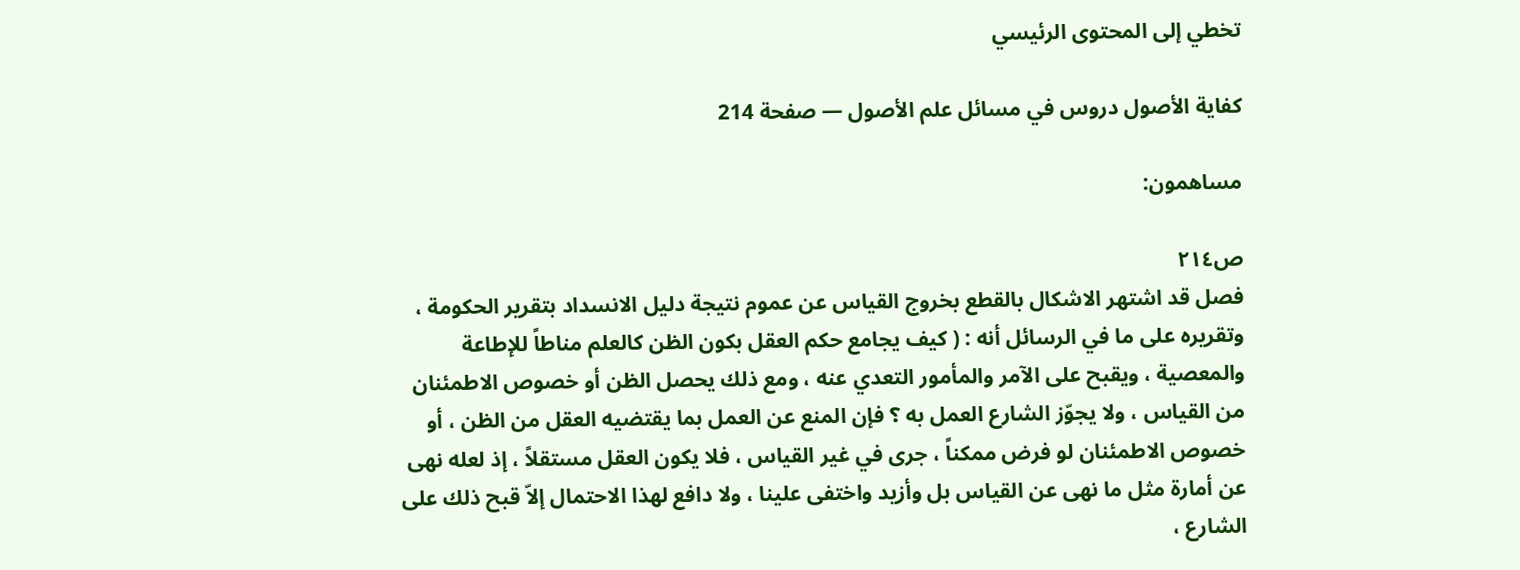تخطي إلى المحتوى الرئيسي

كفاية الأصول دروس في مسائل علم الأصول — صفحة 214

مساهمون:

ص٢١٤
فصل قد اشتهر الاشكال بالقطع بخروج القياس عن عموم نتيجة دليل الانسداد بتقرير الحكومة ، وتقريره على ما في الرسائل أنه : ( كيف يجامع حكم العقل بكون الظن كالعلم مناطاً للإطاعة والمعصية ، ويقبح على الآمر والمأمور التعدي عنه ، ومع ذلك يحصل الظن أو خصوص الاطمئنان من القياس ، ولا يجوّز الشارع العمل به ؟ فإن المنع عن العمل بما يقتضيه العقل من الظن ، أو خصوص الاطمئنان لو فرض ممكناً ، جرى في غير القياس ، فلا يكون العقل مستقلاً ، إذ لعله نهى عن أمارة مثل ما نهى عن القياس بل وأزيد واختفى علينا ، ولا دافع لهذا الاحتمال إلاّ قبح ذلك على الشارع ،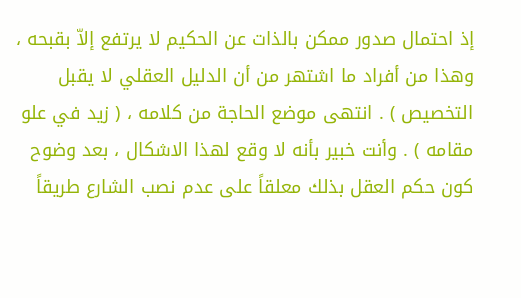إذ احتمال صدور ممكن بالذات عن الحكيم لا يرتفع إلاّ بقبحه ، وهذا من أفراد ما اشتهر من أن الدليل العقلي لا يقبل التخصيص ) . انتهى موضع الحاجة من كلامه ، ( زيد في علو مقامه ) . وأنت خبير بأنه لا وقع لهذا الاشكال ، بعد وضوح كون حكم العقل بذلك معلقاً على عدم نصب الشارع طريقاً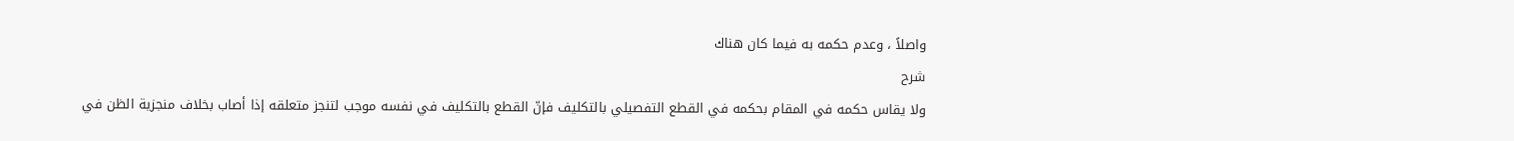واصلاً ، وعدم حكمه به فيما كان هناك
شرح
ولا يقاس حكمه في المقام بحكمه في القطع التفصيلي بالتكليف فإنّ القطع بالتكليف في نفسه موجب لتنجز متعلقه إذا أصاب بخلاف منجزية الظن في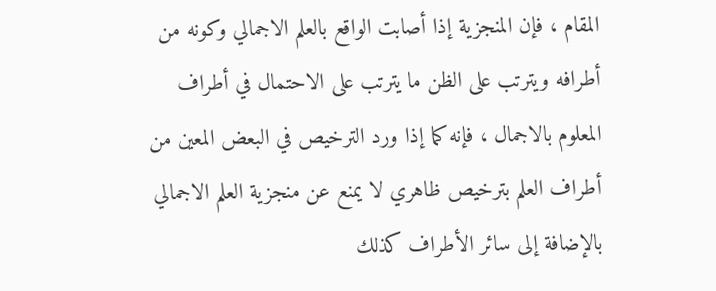المقام ، فإن المنجزية إذا أصابت الواقع بالعلم الاجمالي وكونه من أطرافه ويترتب على الظن ما يترتب على الاحتمال في أطراف المعلوم بالاجمال ، فإنه كما إذا ورد الترخيص في البعض المعين من أطراف العلم بترخيص ظاهري لا يمنع عن منجزية العلم الاجمالي بالإضافة إلى سائر الأطراف كذلك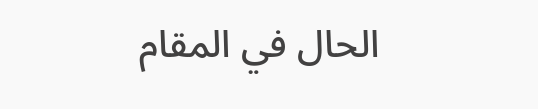الحال في المقام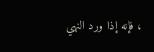، فإنه إذا ورد النهي